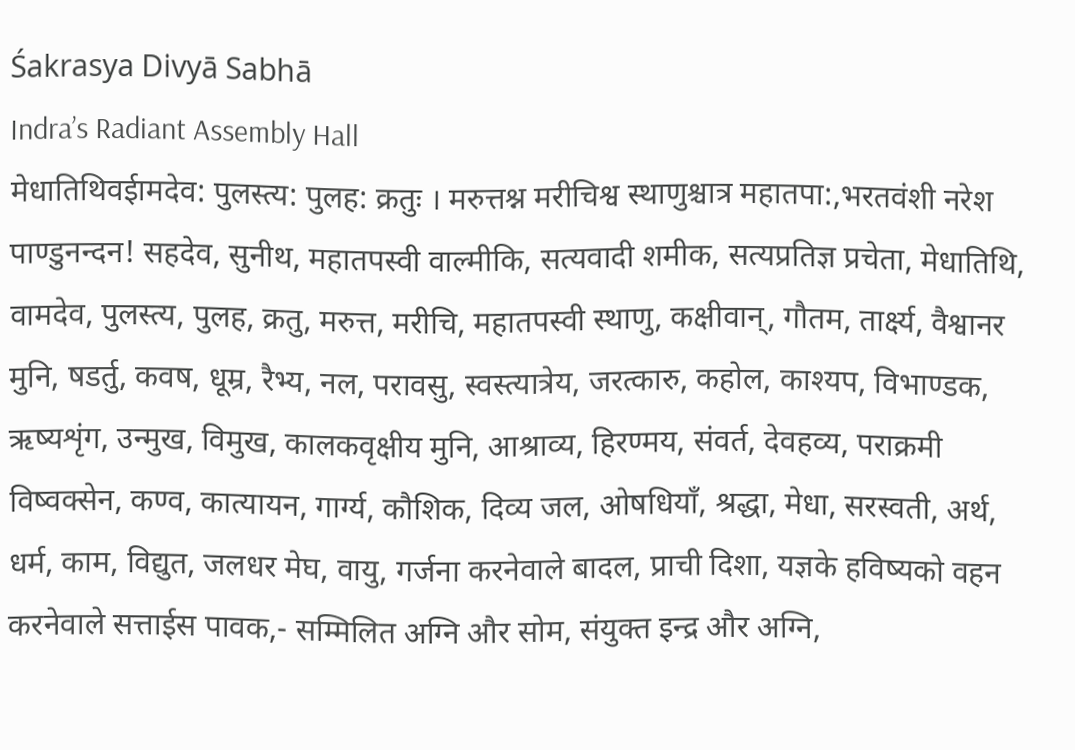Śakrasya Divyā Sabhā
Indra’s Radiant Assembly Hall
मेधातिथिवईामदेव: पुलस्त्य: पुलह: क्रतुः । मरुत्तश्न मरीचिश्व स्थाणुश्चात्र महातपा:,भरतवंशी नरेश पाण्डुनन्दन! सहदेव, सुनीथ, महातपस्वी वाल्मीकि, सत्यवादी शमीक, सत्यप्रतिज्ञ प्रचेता, मेधातिथि, वामदेव, पुलस्त्य, पुलह, क्रतु, मरुत्त, मरीचि, महातपस्वी स्थाणु, कक्षीवान्, गौतम, तार्क्ष्य, वैश्वानर मुनि, षडर्तु, कवष, धूम्र, रैभ्य, नल, परावसु, स्वस्त्यात्रेय, जरत्कारु, कहोल, काश्यप, विभाण्डक, ऋष्यशृंग, उन्मुख, विमुख, कालकवृक्षीय मुनि, आश्राव्य, हिरण्मय, संवर्त, देवहव्य, पराक्रमी विष्वक्सेन, कण्व, कात्यायन, गार्ग्य, कौशिक, दिव्य जल, ओषधियाँ, श्रद्धा, मेधा, सरस्वती, अर्थ, धर्म, काम, विद्युत, जलधर मेघ, वायु, गर्जना करनेवाले बादल, प्राची दिशा, यज्ञके हविष्यको वहन करनेवाले सत्ताईस पावक,- सम्मिलित अग्नि और सोम, संयुक्त इन्द्र और अग्नि,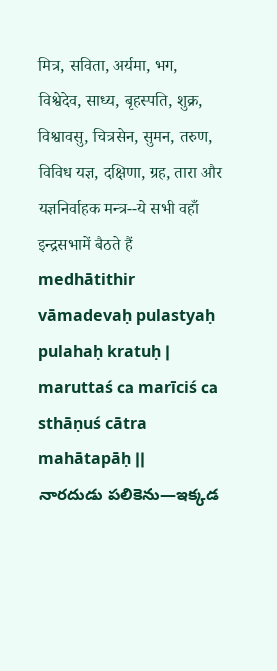मित्र, सविता, अर्यमा, भग, विश्वेदेव, साध्य, बृहस्पति, शुक्र, विश्वावसु, चित्रसेन, सुमन, तरुण, विविध यज्ञ, दक्षिणा, ग्रह, तारा और यज्ञनिर्वाहक मन्त्र--ये सभी वहाँ इन्द्रसभामें बैठते हैं
medhātithir vāmadevaḥ pulastyaḥ pulahaḥ kratuḥ | maruttaś ca marīciś ca sthāṇuś cātra mahātapāḥ ||
నారదుడు పలికెను—ఇక్కడ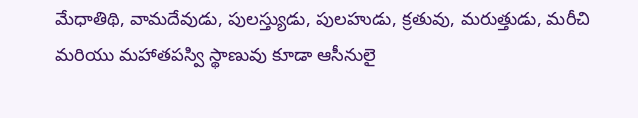మేధాతిథి, వామదేవుడు, పులస్త్యుడు, పులహుడు, క్రతువు, మరుత్తుడు, మరీచి మరియు మహాతపస్వి స్థాణువు కూడా ఆసీనులై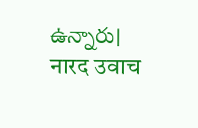ఉన్నారు।
नारद उवाच